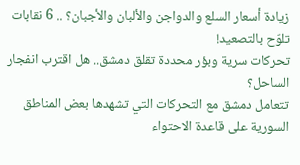زيادة أسعار السلع والدواجن والألبان والأجبان؟ .. 6 نقابات تلوّح بالتصعيد!
تحركات سرية وبؤر محددة تقلق دمشق.. هل اقترب انفجار الساحل؟
تتعامل دمشق مع التحركات التي تشهدها بعض المناطق السورية على قاعدة الاحتواء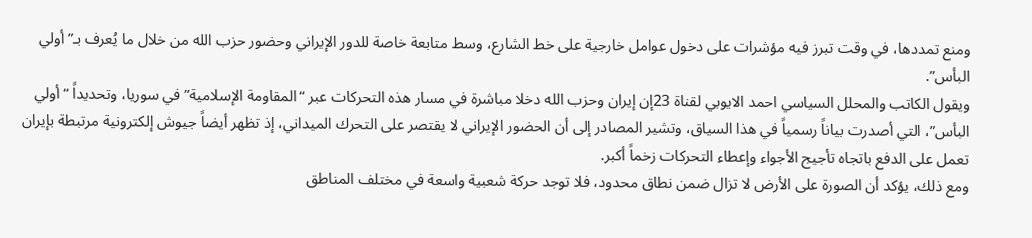ومنع تمددها، في وقت تبرز فيه مؤشرات على دخول عوامل خارجية على خط الشارع، وسط متابعة خاصة للدور الإيراني وحضور حزب الله من خلال ما يُعرف بـ”أولي البأس”.
ويقول الكاتب والمحلل السياسي احمد الايوبي لقناة 23إن إيران وحزب الله دخلا مباشرة في مسار هذه التحركات عبر “المقاومة الإسلامية” في سوريا، وتحديداً “أولي البأس”، التي أصدرت بياناً رسمياً في هذا السياق، وتشير المصادر إلى أن الحضور الإيراني لا يقتصر على التحرك الميداني، إذ تظهر أيضاً جيوش إلكترونية مرتبطة بإيران تعمل على الدفع باتجاه تأجيج الأجواء وإعطاء التحركات زخماً أكبر.
ومع ذلك، يؤكد أن الصورة على الأرض لا تزال ضمن نطاق محدود، فلا توجد حركة شعبية واسعة في مختلف المناطق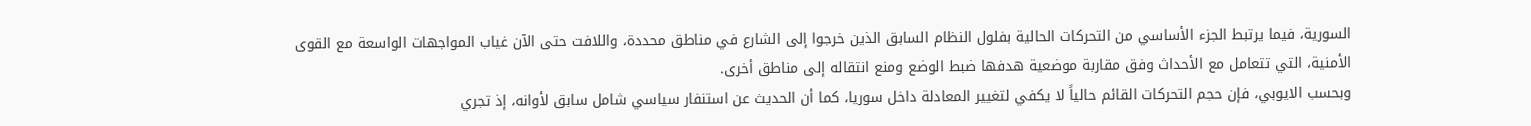السورية، فيما يرتبط الجزء الأساسي من التحركات الحالية بفلول النظام السابق الذين خرجوا إلى الشارع في مناطق محددة، واللافت حتى الآن غياب المواجهات الواسعة مع القوى الأمنية، التي تتعامل مع الأحداث وفق مقاربة موضعية هدفها ضبط الوضع ومنع انتقاله إلى مناطق أخرى.
وبحسب الايوبي، فإن حجم التحركات القائم حالياً لا يكفي لتغيير المعادلة داخل سوريا، كما أن الحديث عن استنفار سياسي شامل سابق لأوانه، إذ تجري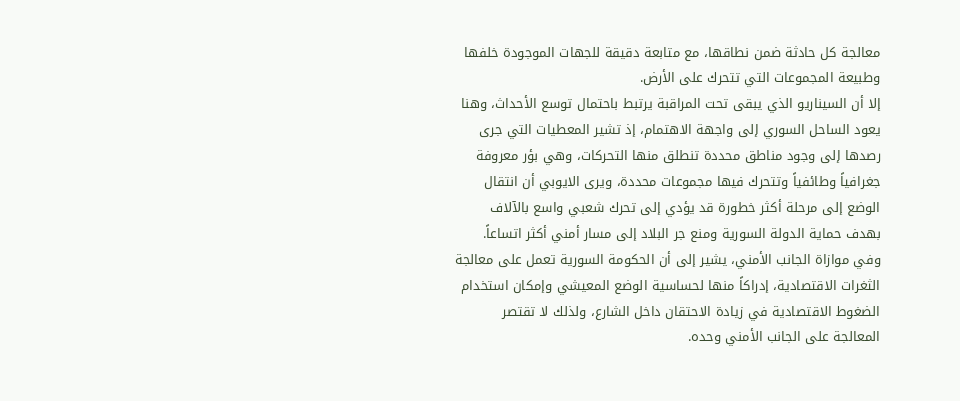معالجة كل حادثة ضمن نطاقها، مع متابعة دقيقة للجهات الموجودة خلفها وطبيعة المجموعات التي تتحرك على الأرض.
إلا أن السيناريو الذي يبقى تحت المراقبة يرتبط باحتمال توسع الأحداث، وهنا يعود الساحل السوري إلى واجهة الاهتمام، إذ تشير المعطيات التي جرى رصدها إلى وجود مناطق محددة تنطلق منها التحركات، وهي بؤر معروفة جغرافياً وطائفياً وتتحرك فيها مجموعات محددة، ويرى الايوبي أن انتقال الوضع إلى مرحلة أكثر خطورة قد يؤدي إلى تحرك شعبي واسع بالآلاف بهدف حماية الدولة السورية ومنع جر البلاد إلى مسار أمني أكثر اتساعاً.
وفي موازاة الجانب الأمني، يشير إلى أن الحكومة السورية تعمل على معالجة الثغرات الاقتصادية، إدراكاً منها لحساسية الوضع المعيشي وإمكان استخدام الضغوط الاقتصادية في زيادة الاحتقان داخل الشارع، ولذلك لا تقتصر المعالجة على الجانب الأمني وحده.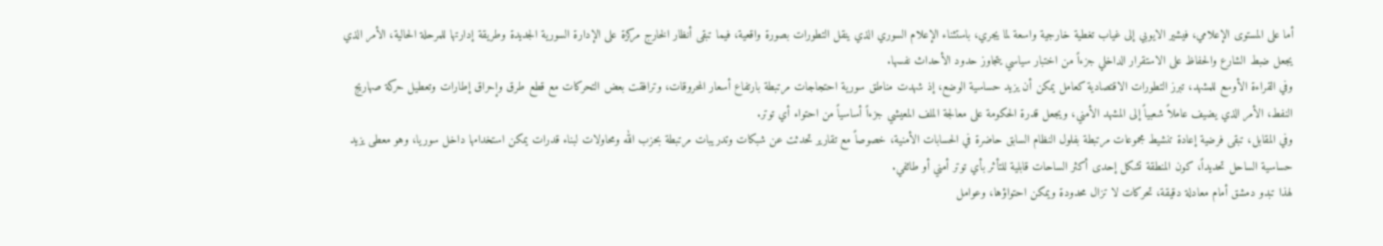أما على المستوى الإعلامي، فيشير الايوبي إلى غياب تغطية خارجية واسعة لما يجري، باستثناء الإعلام السوري الذي ينقل التطورات بصورة واقعية، فيما تبقى أنظار الخارج مركزة على الإدارة السورية الجديدة وطريقة إدارتها للمرحلة الحالية، الأمر الذي يجعل ضبط الشارع والحفاظ على الاستقرار الداخلي جزءاً من اختبار سياسي يتجاوز حدود الأحداث نفسها.
وفي القراءة الأوسع للمشهد، تبرز التطورات الاقتصادية كعامل يمكن أن يزيد حساسية الوضع، إذ شهدت مناطق سورية احتجاجات مرتبطة بارتفاع أسعار المحروقات، وترافقت بعض التحركات مع قطع طرق وإحراق إطارات وتعطيل حركة صهاريج النفط، الأمر الذي يضيف عاملاً شعبياً إلى المشهد الأمني، ويجعل قدرة الحكومة على معالجة الملف المعيشي جزءاً أساسياً من احتواء أي توتر.
وفي المقابل، تبقى فرضية إعادة تنشيط مجموعات مرتبطة بفلول النظام السابق حاضرة في الحسابات الأمنية، خصوصاً مع تقارير تحدثت عن شبكات وتدريبات مرتبطة بحزب الله ومحاولات لبناء قدرات يمكن استخدامها داخل سوريا، وهو معطى يزيد حساسية الساحل تحديداً، كون المنطقة تشكل إحدى أكثر الساحات قابلية للتأثر بأي توتر أمني أو طائفي.
لهذا تبدو دمشق أمام معادلة دقيقة، تحركات لا تزال محدودة ويمكن احتواؤها، وعوامل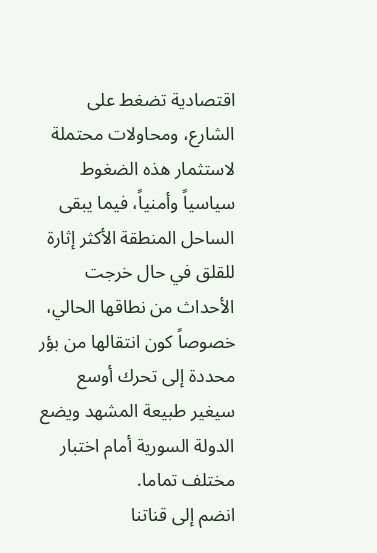اقتصادية تضغط على الشارع، ومحاولات محتملة لاستثمار هذه الضغوط سياسياً وأمنياً، فيما يبقى الساحل المنطقة الأكثر إثارة للقلق في حال خرجت الأحداث من نطاقها الحالي، خصوصاً كون انتقالها من بؤر محددة إلى تحرك أوسع سيغير طبيعة المشهد ويضع الدولة السورية أمام اختبار مختلف تماما.
انضم إلى قناتنا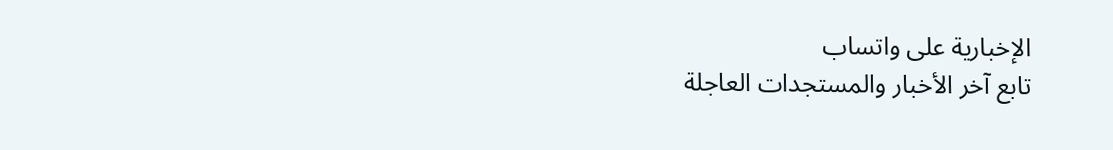الإخبارية على واتساب
تابع آخر الأخبار والمستجدات العاجلة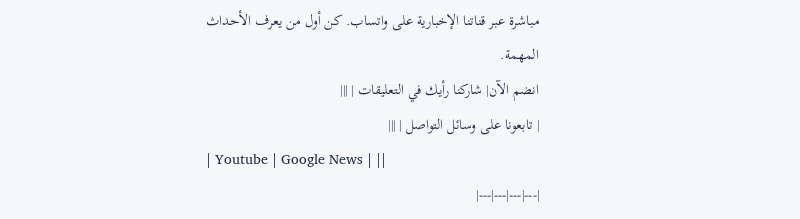مباشرة عبر قناتنا الإخبارية على واتساب. كن أول من يعرف الأحداث المهمة.
انضم الآن| شاركنا رأيك في التعليقات | |||
| تابعونا على وسائل التواصل | |||
| Youtube | Google News | ||
|---|---|---|---|